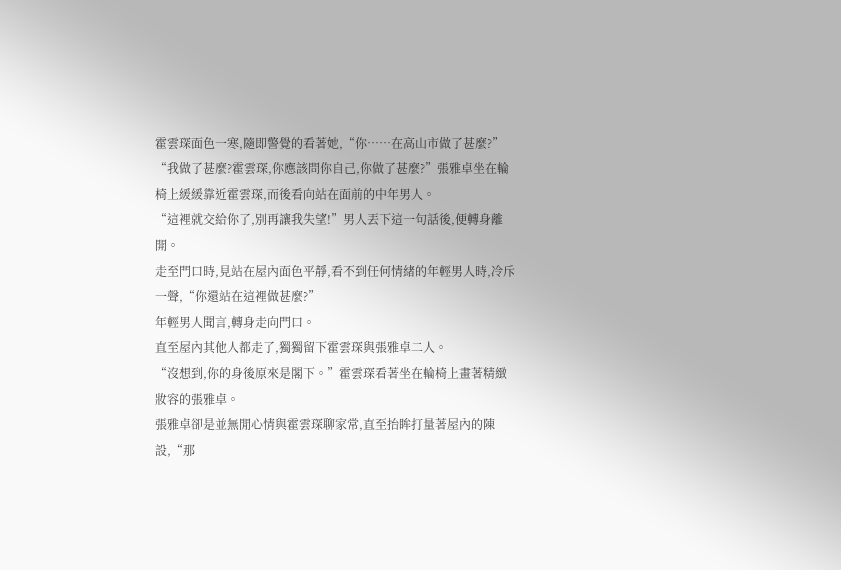霍雲琛面色一寒,隨即警覺的看著她,“你……在高山市做了甚麼?”
“我做了甚麼?霍雲琛,你應該問你自己,你做了甚麼?”張雅卓坐在輪椅上緩緩靠近霍雲琛,而後看向站在面前的中年男人。
“這裡就交給你了,別再讓我失望!”男人丟下這一句話後,便轉身離開。
走至門口時,見站在屋內面色平靜,看不到任何情緒的年輕男人時,冷斥一聲,“你還站在這裡做甚麼?”
年輕男人聞言,轉身走向門口。
直至屋內其他人都走了,獨獨留下霍雲琛與張雅卓二人。
“沒想到,你的身後原來是閣下。”霍雲琛看著坐在輪椅上畫著精緻妝容的張雅卓。
張雅卓卻是並無閒心情與霍雲琛聊家常,直至抬眸打量著屋內的陳設,“那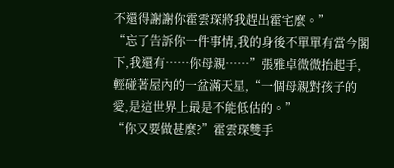不還得謝謝你霍雲琛將我趕出霍宅麼。”
“忘了告訴你一件事情,我的身後不單單有當今閣下,我還有……你母親……”張雅卓微微抬起手,輕碰著屋內的一盆滿天星,“一個母親對孩子的愛,是這世界上最是不能低估的。”
“你又要做甚麼?”霍雲琛雙手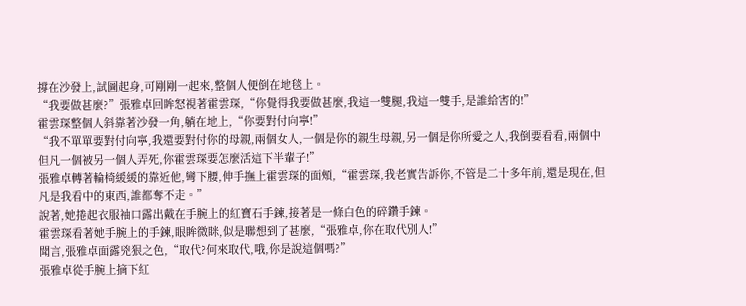撐在沙發上,試圖起身,可剛剛一起來,整個人便倒在地毯上。
“我要做甚麼?”張雅卓回眸怒視著霍雲琛,“你覺得我要做甚麼,我這一雙腿,我這一雙手,是誰給害的!”
霍雲琛整個人斜靠著沙發一角,躺在地上,“你要對付向寧!”
“我不單單要對付向寧,我還要對付你的母親,兩個女人,一個是你的親生母親,另一個是你所愛之人,我倒要看看,兩個中但凡一個被另一個人弄死,你霍雲琛要怎麼活這下半輩子!”
張雅卓轉著輪椅緩緩的靠近他,彎下腰,伸手撫上霍雲琛的面頰,“霍雲琛,我老實告訴你,不管是二十多年前,還是現在,但凡是我看中的東西,誰都奪不走。”
說著,她捲起衣服袖口露出戴在手腕上的紅寶石手鍊,接著是一條白色的碎鑽手鍊。
霍雲琛看著她手腕上的手鍊,眼眸微眯,似是聯想到了甚麼,“張雅卓,你在取代別人!”
聞言,張雅卓面露兇狠之色,“取代?何來取代,哦,你是說這個嗎?”
張雅卓從手腕上摘下紅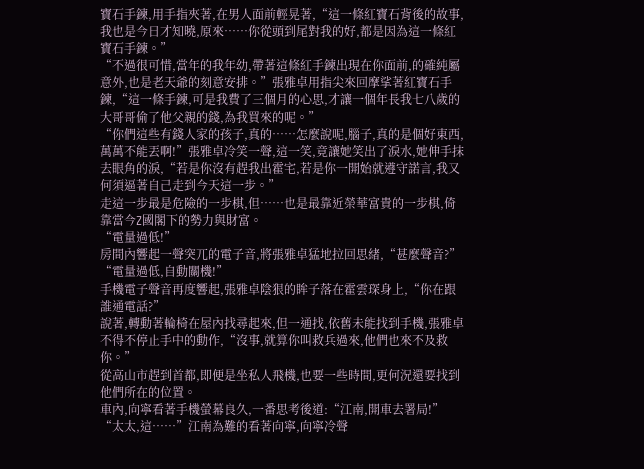寶石手鍊,用手指夾著,在男人面前輕晃著,“這一條紅寶石背後的故事,我也是今日才知曉,原來……你從頭到尾對我的好,都是因為這一條紅寶石手鍊。”
“不過很可惜,當年的我年幼,帶著這條紅手鍊出現在你面前,的確純屬意外,也是老天爺的刻意安排。”張雅卓用指尖來回摩挲著紅寶石手鍊,“這一條手鍊,可是我費了三個月的心思,才讓一個年長我七八歲的大哥哥偷了他父親的錢,為我買來的呢。”
“你們這些有錢人家的孩子,真的……怎麼說呢,腦子,真的是個好東西,萬萬不能丟啊!”張雅卓冷笑一聲,這一笑,竟讓她笑出了淚水,她伸手抹去眼角的淚,“若是你沒有趕我出霍宅,若是你一開始就遵守諾言,我又何須逼著自己走到今天這一步。”
走這一步最是危險的一步棋,但……也是最靠近榮華富貴的一步棋,倚靠當今Z國閣下的勢力與財富。
“電量過低!”
房間內響起一聲突兀的電子音,將張雅卓猛地拉回思緒,“甚麼聲音?”
“電量過低,自動關機!”
手機電子聲音再度響起,張雅卓陰狠的眸子落在霍雲琛身上,“你在跟誰通電話?”
說著,轉動著輪椅在屋內找尋起來,但一通找,依舊未能找到手機,張雅卓不得不停止手中的動作,“沒事,就算你叫救兵過來,他們也來不及救你。”
從高山市趕到首都,即便是坐私人飛機,也要一些時間,更何況還要找到他們所在的位置。
車內,向寧看著手機螢幕良久,一番思考後道:“江南,開車去署局!”
“太太,這……”江南為難的看著向寧,向寧冷聲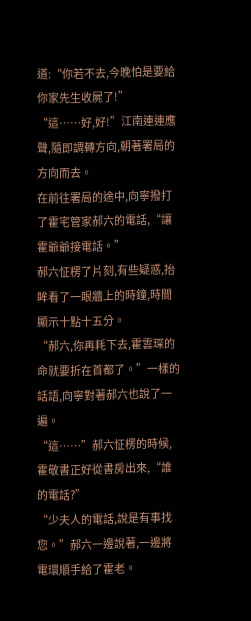道:“你若不去,今晚怕是要給你家先生收屍了!”
“這……好,好!”江南連連應聲,隨即調轉方向,朝著署局的方向而去。
在前往署局的途中,向寧撥打了霍宅管家郝六的電話,“讓霍爺爺接電話。”
郝六怔楞了片刻,有些疑惑,抬眸看了一眼牆上的時鐘,時間顯示十點十五分。
“郝六,你再耗下去,霍雲琛的命就要折在首都了。”一樣的話語,向寧對著郝六也說了一遍。
“這……”郝六怔楞的時候,霍敬書正好從書房出來,“誰的電話?”
“少夫人的電話,說是有事找您。”郝六一邊說著,一邊將電環順手給了霍老。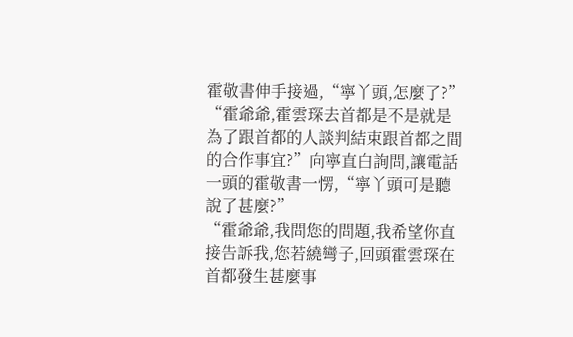霍敬書伸手接過,“寧丫頭,怎麼了?”
“霍爺爺,霍雲琛去首都是不是就是為了跟首都的人談判結束跟首都之間的合作事宜?”向寧直白詢問,讓電話一頭的霍敬書一愣,“寧丫頭可是聽說了甚麼?”
“霍爺爺,我問您的問題,我希望你直接告訴我,您若繞彎子,回頭霍雲琛在首都發生甚麼事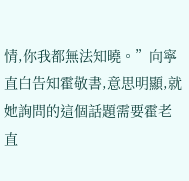情,你我都無法知曉。”向寧直白告知霍敬書,意思明顯,就她詢問的這個話題需要霍老直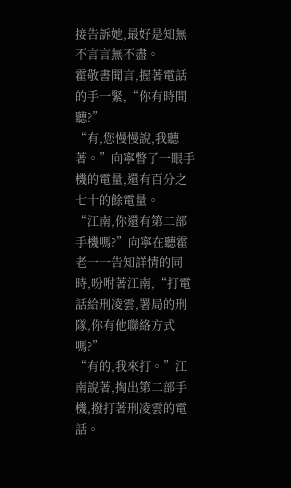接告訴她,最好是知無不言言無不盡。
霍敬書聞言,握著電話的手一緊,“你有時間聽?”
“有,您慢慢說,我聽著。”向寧瞥了一眼手機的電量,還有百分之七十的餘電量。
“江南,你還有第二部手機嗎?”向寧在聽霍老一一告知詳情的同時,吩咐著江南,“打電話給刑凌雲,署局的刑隊,你有他聯絡方式嗎?”
“有的,我來打。”江南說著,掏出第二部手機,撥打著刑凌雲的電話。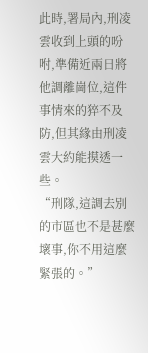此時,署局內,刑凌雲收到上頭的吩咐,準備近兩日將他調離崗位,這件事情來的猝不及防,但其緣由刑凌雲大約能摸透一些。
“刑隊,這調去別的市區也不是甚麼壞事,你不用這麼緊張的。”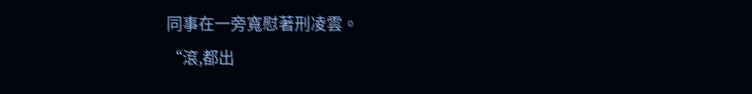同事在一旁寬慰著刑凌雲。
“滾,都出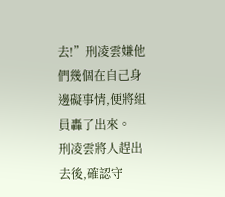去!”刑凌雲嫌他們幾個在自己身邊礙事情,便將組員轟了出來。
刑凌雲將人趕出去後,確認守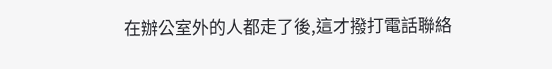在辦公室外的人都走了後,這才撥打電話聯絡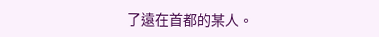了遠在首都的某人。